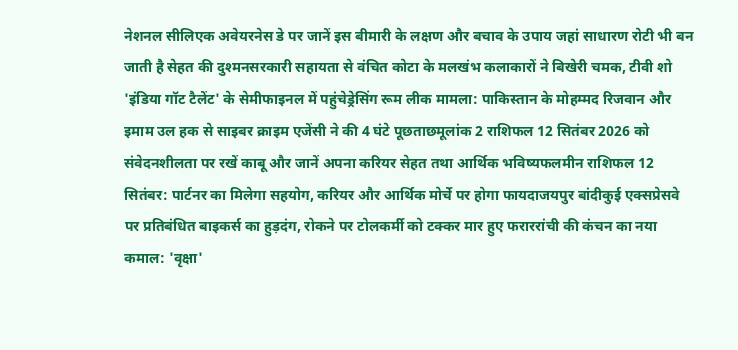नेशनल सीलिएक अवेयरनेस डे पर जानें इस बीमारी के लक्षण और बचाव के उपाय जहां साधारण रोटी भी बन जाती है सेहत की दुश्मनसरकारी सहायता से वंचित कोटा के मलखंभ कलाकारों ने बिखेरी चमक, टीवी शो 'इंडिया गॉट टैलेंट' के सेमीफाइनल में पहुंचेड्रेसिंग रूम लीक मामला: पाकिस्तान के मोहम्मद रिजवान और इमाम उल हक से साइबर क्राइम एजेंसी ने की 4 घंटे पूछताछमूलांक 2 राशिफल 12 सितंबर 2026 को संवेदनशीलता पर रखें काबू और जानें अपना करियर सेहत तथा आर्थिक भविष्यफलमीन राशिफल 12 सितंबर: पार्टनर का मिलेगा सहयोग, करियर और आर्थिक मोर्चे पर होगा फायदाजयपुर बांदीकुई एक्सप्रेसवे पर प्रतिबंधित बाइकर्स का हुड़दंग, रोकने पर टोलकर्मी को टक्कर मार हुए फराररांची की कंचन का नया कमाल: 'वृक्षा'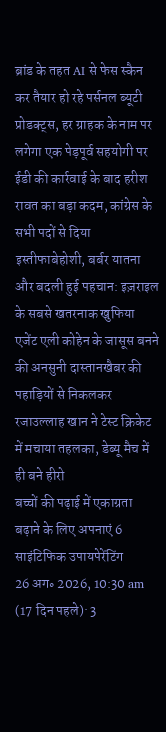ब्रांड के तहत AI से फेस स्कैन कर तैयार हो रहे पर्सनल ब्यूटी प्रोडक्ट्स, हर ग्राहक के नाम पर लगेगा एक पेड़पूर्व सहयोगी पर ईडी की कार्रवाई के बाद हरीश रावत का बड़ा कदम, कांग्रेस के सभी पदों से दिया इस्तीफाबेहोशी, बर्बर यातना और बदली हुई पहचान: इज़राइल के सबसे खतरनाक खुफिया एजेंट एली कोहेन के जासूस बनने की अनसुनी दास्तानखैबर की पहाड़ियों से निकलकर रजाउल्लाह खान ने टेस्ट क्रिकेट में मचाया तहलका, डेब्यू मैच में ही बने हीरो
बच्चों की पढ़ाई में एकाग्रता बढ़ाने के लिए अपनाएं 6 साइंटिफिक उपायपेरेंटिंग
26 अग॰ 2026, 10:30 am (17 दिन पहले)· 3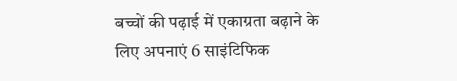बच्चों की पढ़ाई में एकाग्रता बढ़ाने के लिए अपनाएं 6 साइंटिफिक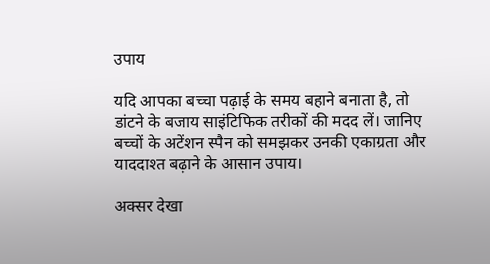उपाय

यदि आपका बच्चा पढ़ाई के समय बहाने बनाता है, तो डांटने के बजाय साइंटिफिक तरीकों की मदद लें। जानिए बच्चों के अटेंशन स्पैन को समझकर उनकी एकाग्रता और याददाश्त बढ़ाने के आसान उपाय।

अक्सर देखा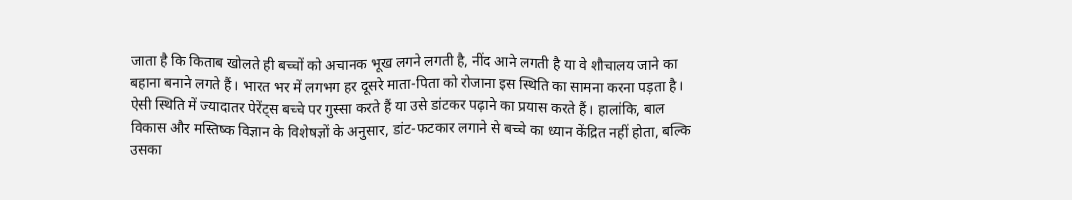जाता है कि किताब खोलते ही बच्चों को अचानक भूख लगने लगती है, नींद आने लगती है या वे शौचालय जाने का बहाना बनाने लगते हैं। भारत भर में लगभग हर दूसरे माता-पिता को रोजाना इस स्थिति का सामना करना पड़ता है। ऐसी स्थिति में ज्यादातर पेरेंट्स बच्चे पर गुस्सा करते हैं या उसे डांटकर पढ़ाने का प्रयास करते हैं। हालांकि, बाल विकास और मस्तिष्क विज्ञान के विशेषज्ञों के अनुसार, डांट-फटकार लगाने से बच्चे का ध्यान केंद्रित नहीं होता, बल्कि उसका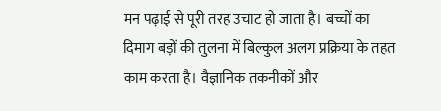मन पढ़ाई से पूरी तरह उचाट हो जाता है। बच्चों का दिमाग बड़ों की तुलना में बिल्कुल अलग प्रक्रिया के तहत काम करता है। वैज्ञानिक तकनीकों और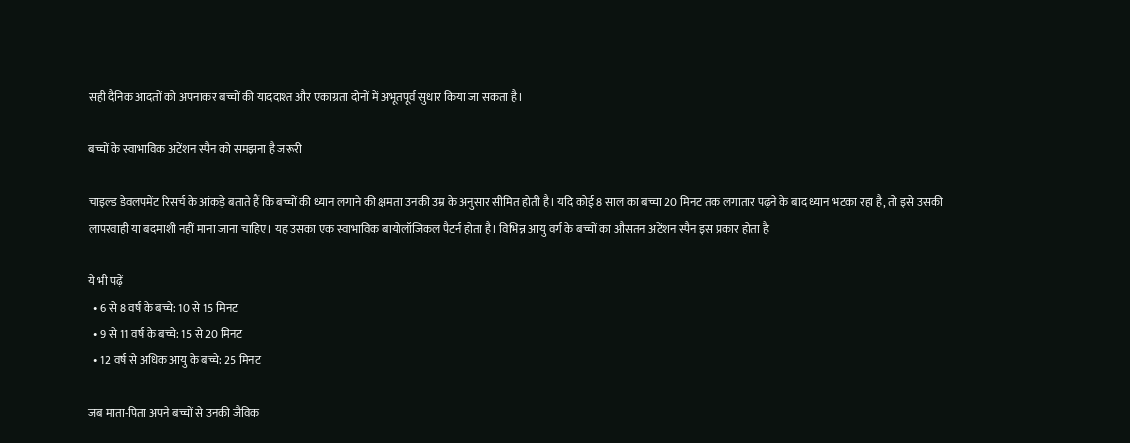सही दैनिक आदतों को अपनाकर बच्चों की याददाश्त और एकाग्रता दोनों में अभूतपूर्व सुधार किया जा सकता है।

बच्चों के स्वाभाविक अटेंशन स्पैन को समझना है जरूरी

चाइल्ड डेवलपमेंट रिसर्च के आंकड़े बताते हैं कि बच्चों की ध्यान लगाने की क्षमता उनकी उम्र के अनुसार सीमित होती है। यदि कोई 8 साल का बच्चा 20 मिनट तक लगातार पढ़ने के बाद ध्यान भटका रहा है, तो इसे उसकी लापरवाही या बदमाशी नहीं माना जाना चाहिए। यह उसका एक स्वाभाविक बायोलॉजिकल पैटर्न होता है। विभिन्न आयु वर्ग के बच्चों का औसतन अटेंशन स्पैन इस प्रकार होता है

ये भी पढ़ें
  • 6 से 8 वर्ष के बच्चे: 10 से 15 मिनट
  • 9 से 11 वर्ष के बच्चे: 15 से 20 मिनट
  • 12 वर्ष से अधिक आयु के बच्चे: 25 मिनट

जब माता-पिता अपने बच्चों से उनकी जैविक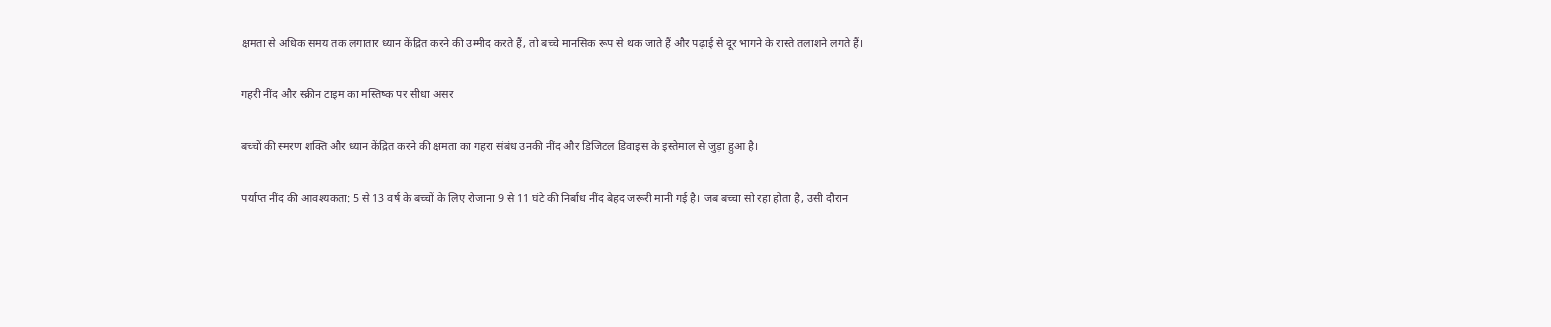क्षमता से अधिक समय तक लगातार ध्यान केंद्रित करने की उम्मीद करते हैं, तो बच्चे मानसिक रूप से थक जाते हैं और पढ़ाई से दूर भागने के रास्ते तलाशने लगते हैं।

गहरी नींद और स्क्रीन टाइम का मस्तिष्क पर सीधा असर

बच्चों की स्मरण शक्ति और ध्यान केंद्रित करने की क्षमता का गहरा संबंध उनकी नींद और डिजिटल डिवाइस के इस्तेमाल से जुड़ा हुआ है।

पर्याप्त नींद की आवश्यकता: 5 से 13 वर्ष के बच्चों के लिए रोजाना 9 से 11 घंटे की निर्बाध नींद बेहद जरूरी मानी गई है। जब बच्चा सो रहा होता है, उसी दौरान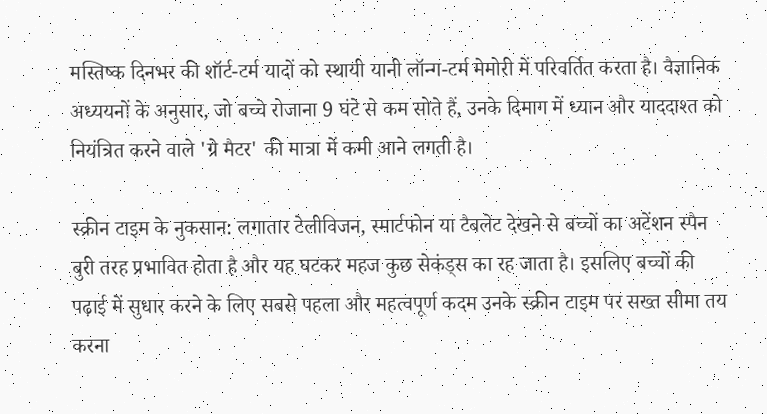मस्तिष्क दिनभर की शॉर्ट-टर्म यादों को स्थायी यानी लॉन्ग-टर्म मेमोरी में परिवर्तित करता है। वैज्ञानिक अध्ययनों के अनुसार, जो बच्चे रोजाना 9 घंटे से कम सोते हैं, उनके दिमाग में ध्यान और याददाश्त को नियंत्रित करने वाले 'ग्रे मैटर' की मात्रा में कमी आने लगती है।

स्क्रीन टाइम के नुकसान: लगातार टेलीविजन, स्मार्टफोन या टैबलेट देखने से बच्चों का अटेंशन स्पैन बुरी तरह प्रभावित होता है और यह घटकर महज कुछ सेकंड्स का रह जाता है। इसलिए बच्चों की पढ़ाई में सुधार करने के लिए सबसे पहला और महत्वपूर्ण कदम उनके स्क्रीन टाइम पर सख्त सीमा तय करना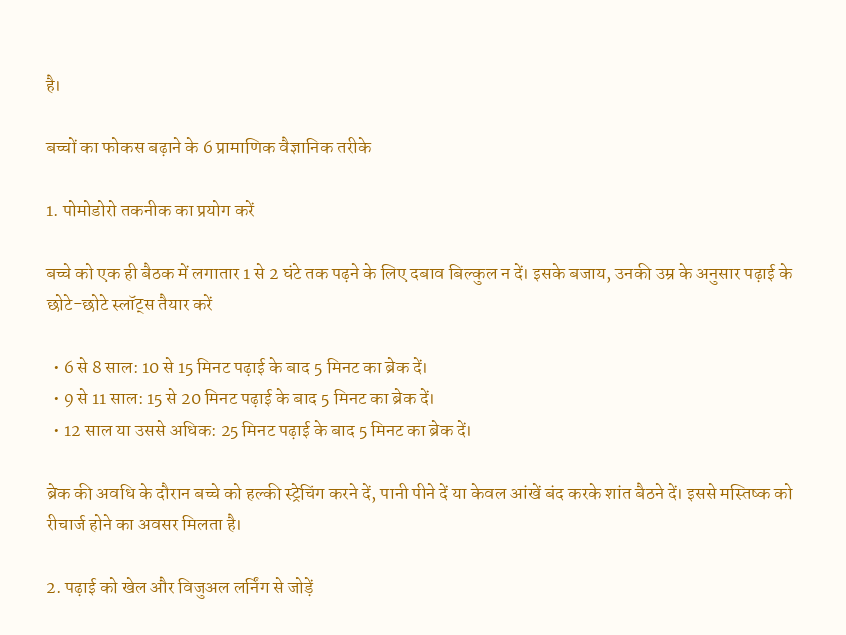है।

बच्चों का फोकस बढ़ाने के 6 प्रामाणिक वैज्ञानिक तरीके

1. पोमोडोरो तकनीक का प्रयोग करें

बच्चे को एक ही बैठक में लगातार 1 से 2 घंटे तक पढ़ने के लिए दबाव बिल्कुल न दें। इसके बजाय, उनकी उम्र के अनुसार पढ़ाई के छोटे-छोटे स्लॉट्स तैयार करें

  • 6 से 8 साल: 10 से 15 मिनट पढ़ाई के बाद 5 मिनट का ब्रेक दें।
  • 9 से 11 साल: 15 से 20 मिनट पढ़ाई के बाद 5 मिनट का ब्रेक दें।
  • 12 साल या उससे अधिक: 25 मिनट पढ़ाई के बाद 5 मिनट का ब्रेक दें।

ब्रेक की अवधि के दौरान बच्चे को हल्की स्ट्रेचिंग करने दें, पानी पीने दें या केवल आंखें बंद करके शांत बैठने दें। इससे मस्तिष्क को रीचार्ज होने का अवसर मिलता है।

2. पढ़ाई को खेल और विजुअल लर्निंग से जोड़ें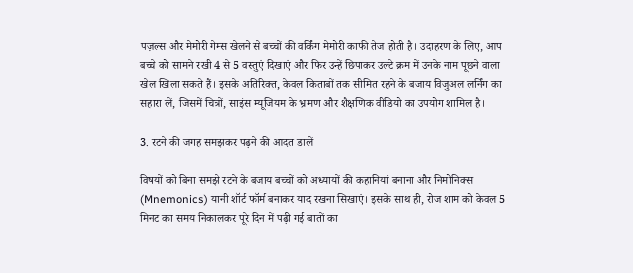पज़ल्स और मेमोरी गेम्स खेलने से बच्चों की वर्किंग मेमोरी काफी तेज होती है। उदाहरण के लिए, आप बच्चे को सामने रखी 4 से 5 वस्तुएं दिखाएं और फिर उन्हें छिपाकर उल्टे क्रम में उनके नाम पूछने वाला खेल खिला सकते हैं। इसके अतिरिक्त, केवल किताबों तक सीमित रहने के बजाय विजुअल लर्निंग का सहारा लें, जिसमें चित्रों, साइंस म्यूजियम के भ्रमण और शैक्षणिक वीडियो का उपयोग शामिल है।

3. रटने की जगह समझकर पढ़ने की आदत डालें

विषयों को बिना समझे रटने के बजाय बच्चों को अध्यायों की कहानियां बनाना और निमोनिक्स (Mnemonics) यानी शॉर्ट फॉर्म बनाकर याद रखना सिखाएं। इसके साथ ही, रोज शाम को केवल 5 मिनट का समय निकालकर पूरे दिन में पढ़ी गई बातों का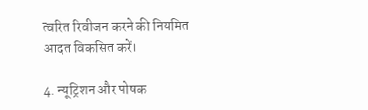त्वरित रिवीजन करने की नियमित आदत विकसित करें।

4. न्यूट्रिशन और पोषक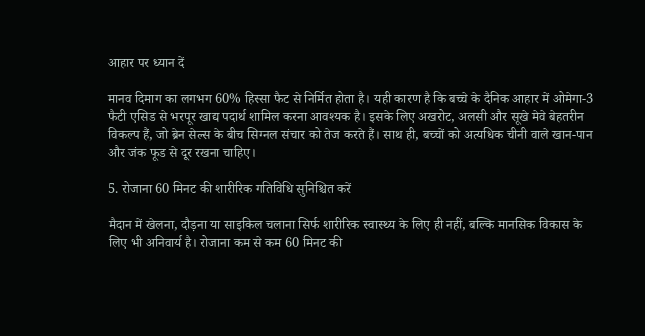आहार पर ध्यान दें

मानव दिमाग का लगभग 60% हिस्सा फैट से निर्मित होता है। यही कारण है कि बच्चे के दैनिक आहार में ओमेगा-3 फैटी एसिड से भरपूर खाद्य पदार्थ शामिल करना आवश्यक है। इसके लिए अखरोट, अलसी और सूखे मेवे बेहतरीन विकल्प हैं, जो ब्रेन सेल्स के बीच सिग्नल संचार को तेज करते हैं। साथ ही, बच्चों को अत्यधिक चीनी वाले खान-पान और जंक फूड से दूर रखना चाहिए।

5. रोजाना 60 मिनट की शारीरिक गतिविधि सुनिश्चित करें

मैदान में खेलना, दौड़ना या साइकिल चलाना सिर्फ शारीरिक स्वास्थ्य के लिए ही नहीं, बल्कि मानसिक विकास के लिए भी अनिवार्य है। रोजाना कम से कम 60 मिनट की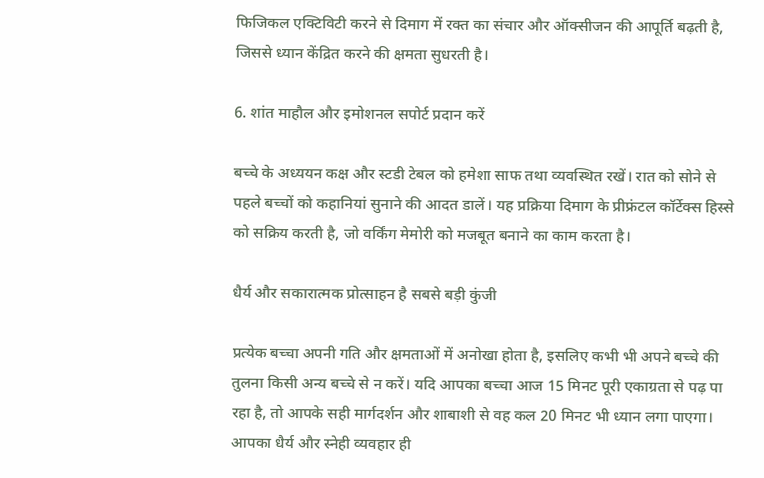फिजिकल एक्टिविटी करने से दिमाग में रक्त का संचार और ऑक्सीजन की आपूर्ति बढ़ती है, जिससे ध्यान केंद्रित करने की क्षमता सुधरती है।

6. शांत माहौल और इमोशनल सपोर्ट प्रदान करें

बच्चे के अध्ययन कक्ष और स्टडी टेबल को हमेशा साफ तथा व्यवस्थित रखें। रात को सोने से पहले बच्चों को कहानियां सुनाने की आदत डालें। यह प्रक्रिया दिमाग के प्रीफ्रंटल कॉर्टेक्स हिस्से को सक्रिय करती है, जो वर्किंग मेमोरी को मजबूत बनाने का काम करता है।

धैर्य और सकारात्मक प्रोत्साहन है सबसे बड़ी कुंजी

प्रत्येक बच्चा अपनी गति और क्षमताओं में अनोखा होता है, इसलिए कभी भी अपने बच्चे की तुलना किसी अन्य बच्चे से न करें। यदि आपका बच्चा आज 15 मिनट पूरी एकाग्रता से पढ़ पा रहा है, तो आपके सही मार्गदर्शन और शाबाशी से वह कल 20 मिनट भी ध्यान लगा पाएगा। आपका धैर्य और स्नेही व्यवहार ही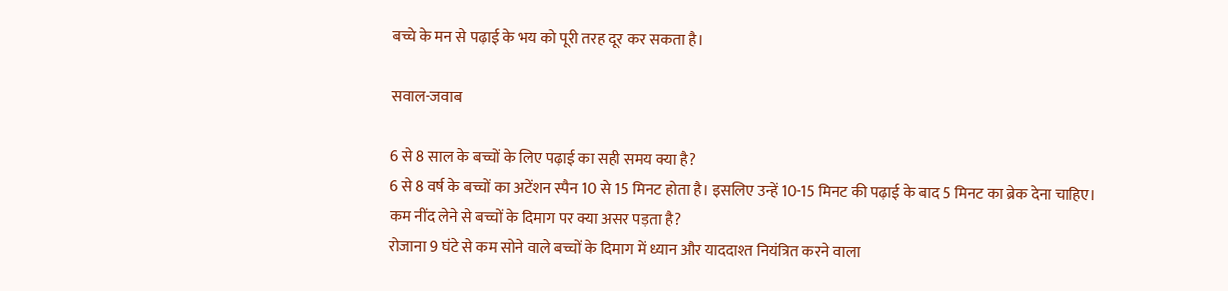बच्चे के मन से पढ़ाई के भय को पूरी तरह दूर कर सकता है।

सवाल-जवाब

6 से 8 साल के बच्चों के लिए पढ़ाई का सही समय क्या है?
6 से 8 वर्ष के बच्चों का अटेंशन स्पैन 10 से 15 मिनट होता है। इसलिए उन्हें 10-15 मिनट की पढ़ाई के बाद 5 मिनट का ब्रेक देना चाहिए।
कम नींद लेने से बच्चों के दिमाग पर क्या असर पड़ता है?
रोजाना 9 घंटे से कम सोने वाले बच्चों के दिमाग में ध्यान और याददाश्त नियंत्रित करने वाला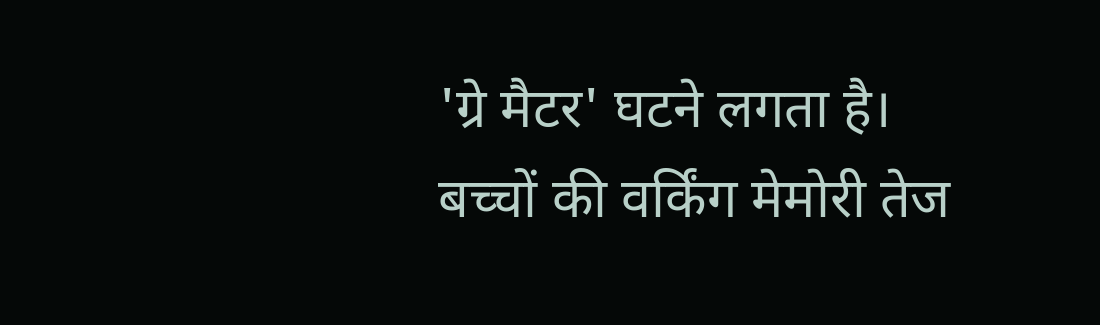'ग्रे मैटर' घटने लगता है।
बच्चों की वर्किंग मेमोरी तेज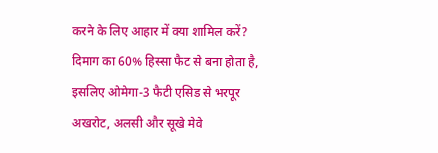करने के लिए आहार में क्या शामिल करें?
दिमाग का 60% हिस्सा फैट से बना होता है, इसलिए ओमेगा-3 फैटी एसिड से भरपूर अखरोट, अलसी और सूखे मेवे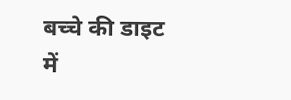बच्चे की डाइट में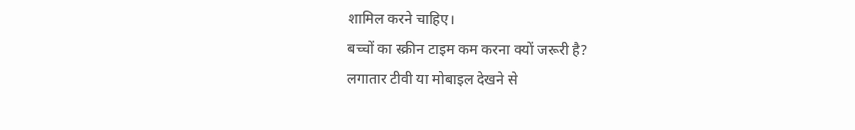शामिल करने चाहिए।
बच्चों का स्क्रीन टाइम कम करना क्यों जरूरी है?
लगातार टीवी या मोबाइल देखने से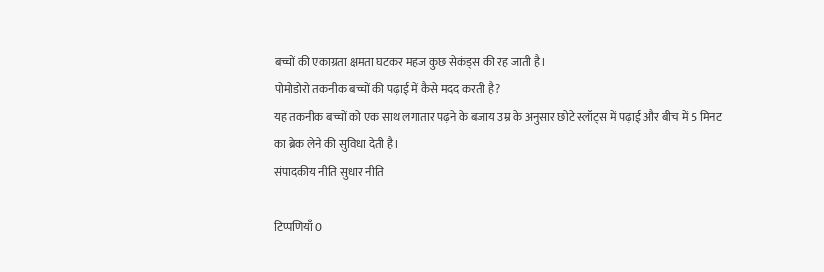बच्चों की एकाग्रता क्षमता घटकर महज कुछ सेकंड्स की रह जाती है।
पोमोडोरो तकनीक बच्चों की पढ़ाई में कैसे मदद करती है?
यह तकनीक बच्चों को एक साथ लगातार पढ़ने के बजाय उम्र के अनुसार छोटे स्लॉट्स में पढ़ाई और बीच में 5 मिनट का ब्रेक लेने की सुविधा देती है।
संपादकीय नीति सुधार नीति

टिप्पणियाँ 0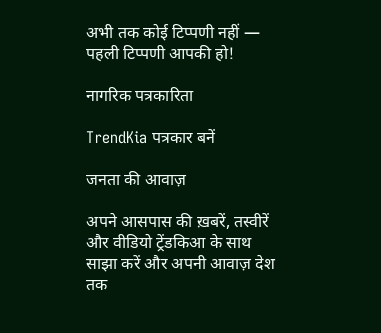अभी तक कोई टिप्पणी नहीं — पहली टिप्पणी आपकी हो!

नागरिक पत्रकारिता

TrendKia पत्रकार बनें

जनता की आवाज़

अपने आसपास की ख़बरें, तस्वीरें और वीडियो ट्रेंडकिआ के साथ साझा करें और अपनी आवाज़ देश तक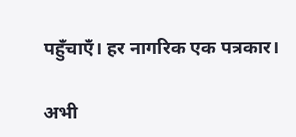पहुँचाएँ। हर नागरिक एक पत्रकार।

अभी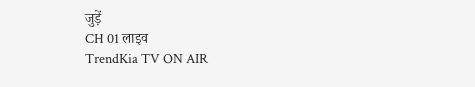जुड़ें
CH 01 लाइव
TrendKia TV ON AIR